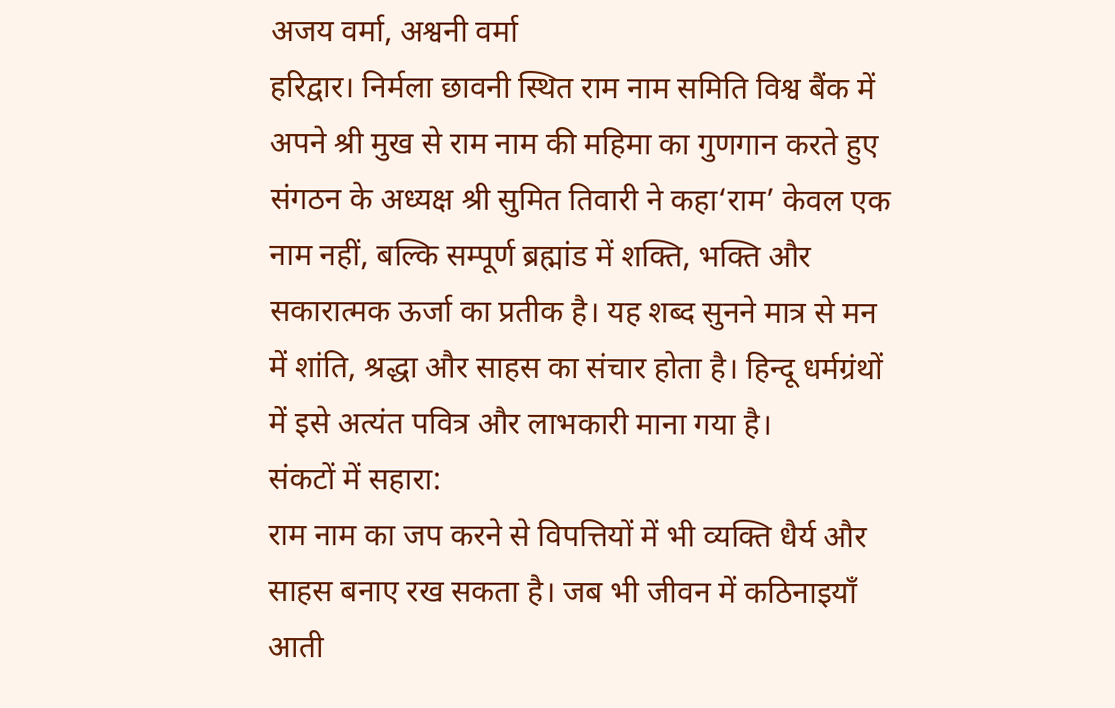अजय वर्मा, अश्वनी वर्मा
हरिद्वार। निर्मला छावनी स्थित राम नाम समिति विश्व बैंक में अपने श्री मुख से राम नाम की महिमा का गुणगान करते हुए संगठन के अध्यक्ष श्री सुमित तिवारी ने कहा‘राम’ केवल एक नाम नहीं, बल्कि सम्पूर्ण ब्रह्मांड में शक्ति, भक्ति और सकारात्मक ऊर्जा का प्रतीक है। यह शब्द सुनने मात्र से मन में शांति, श्रद्धा और साहस का संचार होता है। हिन्दू धर्मग्रंथों में इसे अत्यंत पवित्र और लाभकारी माना गया है।
संकटों में सहारा:
राम नाम का जप करने से विपत्तियों में भी व्यक्ति धैर्य और साहस बनाए रख सकता है। जब भी जीवन में कठिनाइयाँ आती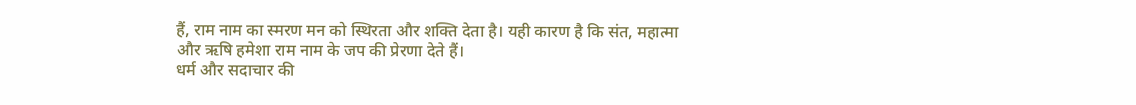हैं, राम नाम का स्मरण मन को स्थिरता और शक्ति देता है। यही कारण है कि संत, महात्मा और ऋषि हमेशा राम नाम के जप की प्रेरणा देते हैं।
धर्म और सदाचार की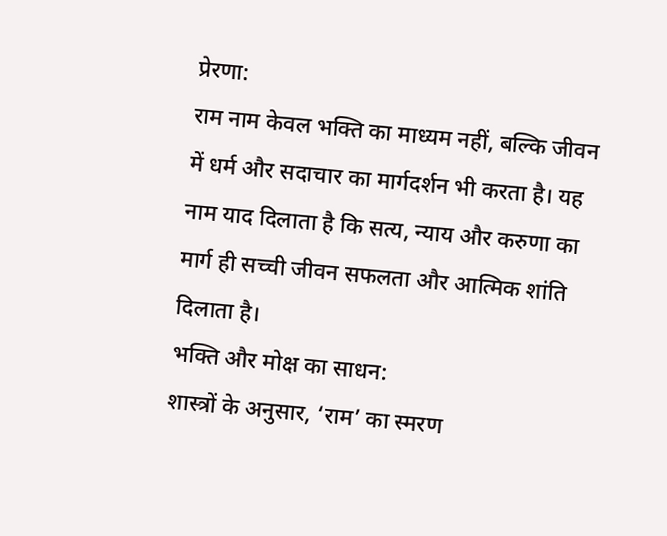प्रेरणा:
राम नाम केवल भक्ति का माध्यम नहीं, बल्कि जीवन में धर्म और सदाचार का मार्गदर्शन भी करता है। यह नाम याद दिलाता है कि सत्य, न्याय और करुणा का मार्ग ही सच्ची जीवन सफलता और आत्मिक शांति दिलाता है।
भक्ति और मोक्ष का साधन:
शास्त्रों के अनुसार, ‘राम’ का स्मरण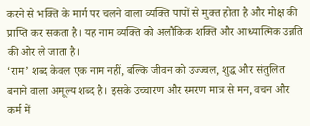करने से भक्ति के मार्ग पर चलने वाला व्यक्ति पापों से मुक्त होता है और मोक्ष की प्राप्ति कर सकता है। यह नाम व्यक्ति को अलौकिक शक्ति और आध्यात्मिक उन्नति की ओर ले जाता है।
‘राम’ शब्द केवल एक नाम नहीं, बल्कि जीवन को उज्ज्वल, शुद्ध और संतुलित बनाने वाला अमूल्य शब्द है। इसके उच्चारण और स्मरण मात्र से मन, वचन और कर्म में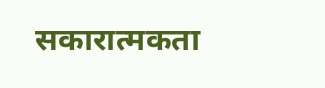सकारात्मकता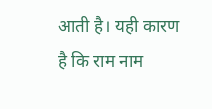आती है। यही कारण है कि राम नाम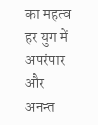का महत्व हर युग में अपरंपार और अनन्त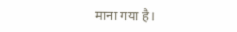माना गया है।